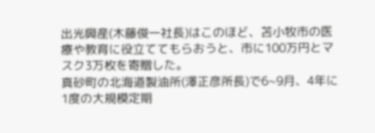出光興産(木藤俊一社長)はこのほど、苫小牧市の医療や教育に役立ててもらおうと、市に100万円とマスク3万枚を寄贈した。
真砂町の北海道製油所(澤正彦所長)で6~9月、4年に1度の大規模定期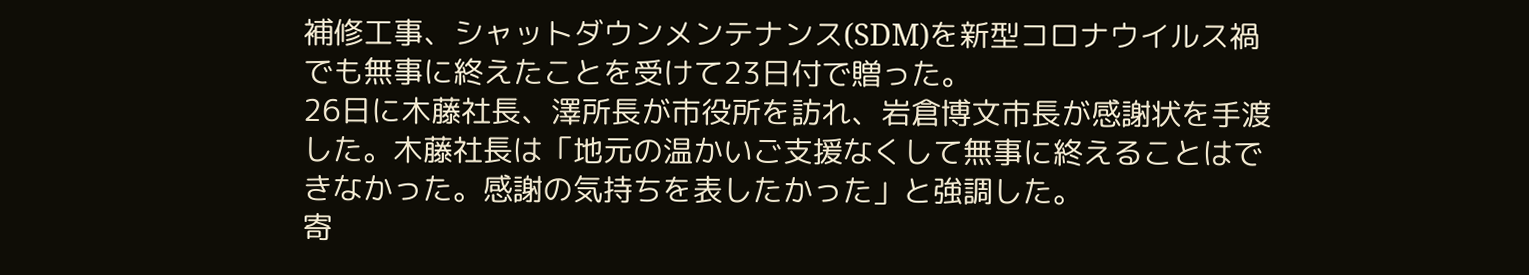補修工事、シャットダウンメンテナンス(SDM)を新型コロナウイルス禍でも無事に終えたことを受けて23日付で贈った。
26日に木藤社長、澤所長が市役所を訪れ、岩倉博文市長が感謝状を手渡した。木藤社長は「地元の温かいご支援なくして無事に終えることはできなかった。感謝の気持ちを表したかった」と強調した。
寄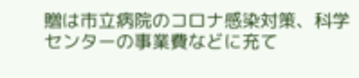贈は市立病院のコロナ感染対策、科学センターの事業費などに充て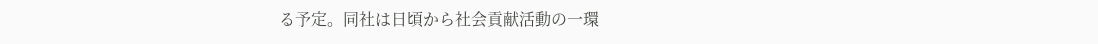る予定。同社は日頃から社会貢献活動の一環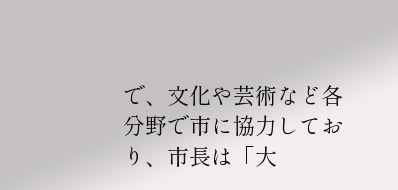で、文化や芸術など各分野で市に協力しており、市長は「大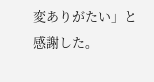変ありがたい」と感謝した。